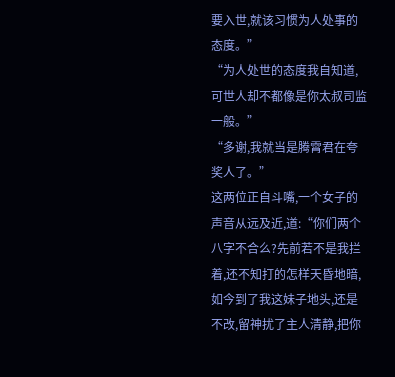要入世,就该习惯为人处事的态度。”
“为人处世的态度我自知道,可世人却不都像是你太叔司监一般。”
“多谢,我就当是腾霄君在夸奖人了。”
这两位正自斗嘴,一个女子的声音从远及近,道:“你们两个八字不合么?先前若不是我拦着,还不知打的怎样天昏地暗,如今到了我这妹子地头,还是不改,留神扰了主人清静,把你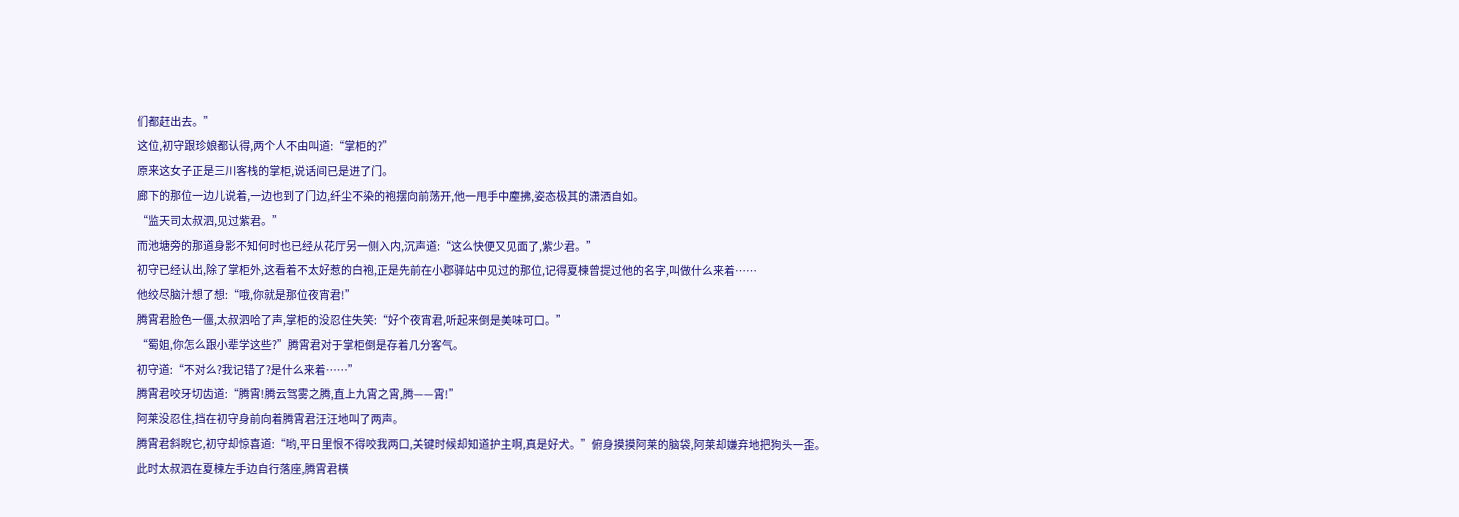们都赶出去。”
这位,初守跟珍娘都认得,两个人不由叫道:“掌柜的?”
原来这女子正是三川客栈的掌柜,说话间已是进了门。
廊下的那位一边儿说着,一边也到了门边,纤尘不染的袍摆向前荡开,他一甩手中麈拂,姿态极其的潇洒自如。
“监天司太叔泗,见过紫君。”
而池塘旁的那道身影不知何时也已经从花厅另一侧入内,沉声道:“这么快便又见面了,紫少君。”
初守已经认出,除了掌柜外,这看着不太好惹的白袍,正是先前在小郡驿站中见过的那位,记得夏楝曾提过他的名字,叫做什么来着……
他绞尽脑汁想了想:“哦,你就是那位夜宵君!”
腾霄君脸色一僵,太叔泗哈了声,掌柜的没忍住失笑:“好个夜宵君,听起来倒是美味可口。”
“蜀姐,你怎么跟小辈学这些?”腾霄君对于掌柜倒是存着几分客气。
初守道:“不对么?我记错了?是什么来着……”
腾霄君咬牙切齿道:“腾霄!腾云驾雾之腾,直上九霄之霄,腾——霄!”
阿莱没忍住,挡在初守身前向着腾霄君汪汪地叫了两声。
腾霄君斜睨它,初守却惊喜道:“哟,平日里恨不得咬我两口,关键时候却知道护主啊,真是好犬。”俯身摸摸阿莱的脑袋,阿莱却嫌弃地把狗头一歪。
此时太叔泗在夏楝左手边自行落座,腾霄君横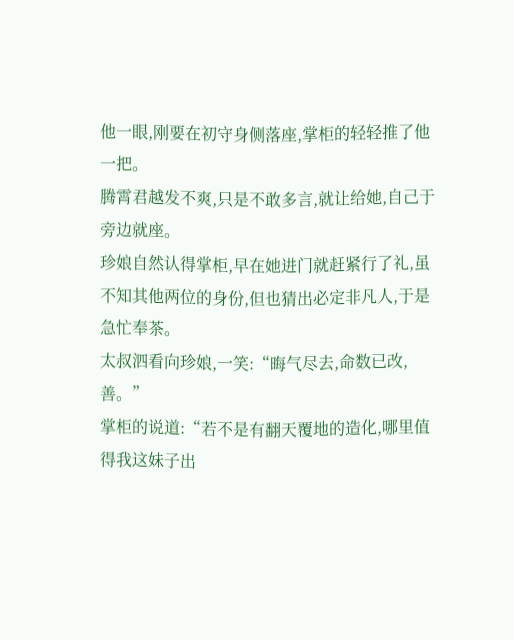他一眼,刚要在初守身侧落座,掌柜的轻轻推了他一把。
腾霄君越发不爽,只是不敢多言,就让给她,自己于旁边就座。
珍娘自然认得掌柜,早在她进门就赶紧行了礼,虽不知其他两位的身份,但也猜出必定非凡人,于是急忙奉茶。
太叔泗看向珍娘,一笑:“晦气尽去,命数已改,善。”
掌柜的说道:“若不是有翻天覆地的造化,哪里值得我这妹子出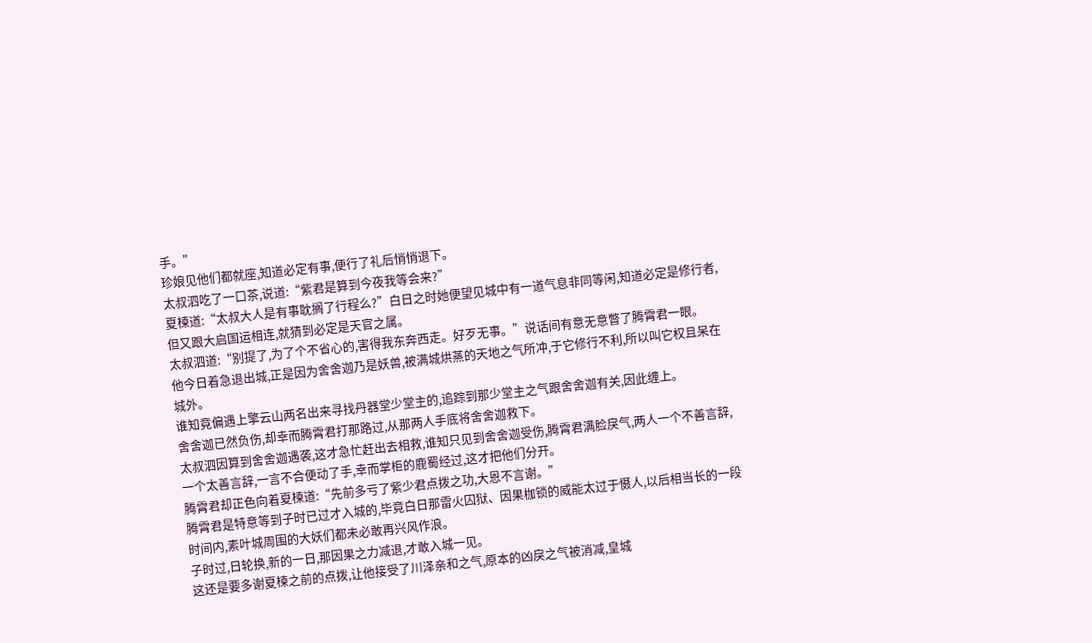手。”
珍娘见他们都就座,知道必定有事,便行了礼后悄悄退下。
太叔泗吃了一口茶,说道:“紫君是算到今夜我等会来?”
夏楝道:“太叔大人是有事耽搁了行程么?”白日之时她便望见城中有一道气息非同等闲,知道必定是修行者,但又跟大启国运相连,就猜到必定是天官之属。
太叔泗道:“别提了,为了个不省心的,害得我东奔西走。好歹无事。”说话间有意无意瞥了腾霄君一眼。
他今日着急退出城,正是因为舍舍迦乃是妖兽,被满城烘蒸的天地之气所冲,于它修行不利,所以叫它权且呆在城外。
谁知竟偏遇上擎云山两名出来寻找丹器堂少堂主的,追踪到那少堂主之气跟舍舍迦有关,因此缠上。
舍舍迦已然负伤,却幸而腾霄君打那路过,从那两人手底将舍舍迦救下。
太叔泗因算到舍舍迦遇袭,这才急忙赶出去相救,谁知只见到舍舍迦受伤,腾霄君满脸戾气,两人一个不善言辞,一个太善言辞,一言不合便动了手,幸而掌柜的鹿蜀经过,这才把他们分开。
腾霄君却正色向着夏楝道:“先前多亏了紫少君点拨之功,大恩不言谢。”
腾霄君是特意等到子时已过才入城的,毕竟白日那雷火囚狱、因果枷锁的威能太过于慑人,以后相当长的一段时间内,素叶城周围的大妖们都未必敢再兴风作浪。
子时过,日轮换,新的一日,那因果之力减退,才敢入城一见。
这还是要多谢夏楝之前的点拨,让他接受了川泽亲和之气,原本的凶戾之气被消减,皇城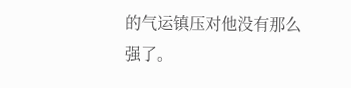的气运镇压对他没有那么强了。